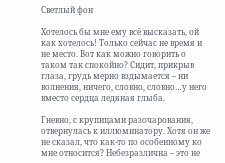Светлый фон

Хотелось бы мне ему всё высказать, ой как хотелось! Только сейчас не время и не место. Вот как можно говорить о таком так спокойно? Сидит, прикрыв глаза, грудь мерно вздымается – ни волнения, ничего, словно, словно…у него вместо сердца ледяная глыба.

Гневно, с крупицами разочарования, отвернулась к иллюминатору. Хотя он же не сказал, что как-то по особенному ко мне относится? Небезразлична – это не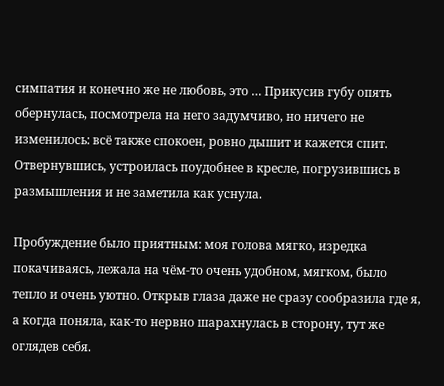симпатия и конечно же не любовь, это … Прикусив губу опять обернулась, посмотрела на него задумчиво, но ничего не изменилось: всё также спокоен, ровно дышит и кажется спит. Отвернувшись, устроилась поудобнее в кресле, погрузившись в размышления и не заметила как уснула.

Пробуждение было приятным: моя голова мягко, изредка покачиваясь, лежала на чём-то очень удобном, мягком, было тепло и очень уютно. Открыв глаза даже не сразу сообразила где я, а когда поняла, как-то нервно шарахнулась в сторону, тут же оглядев себя.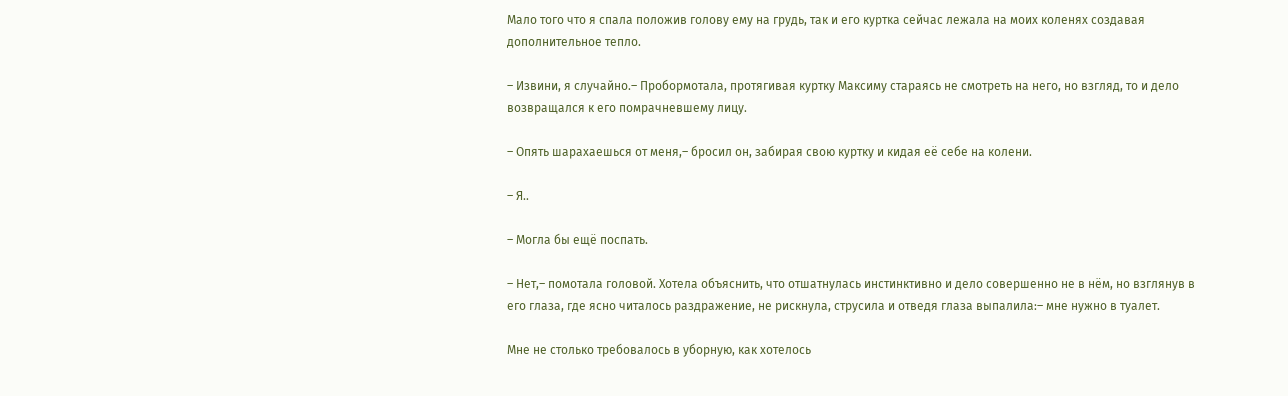Мало того что я спала положив голову ему на грудь, так и его куртка сейчас лежала на моих коленях создавая дополнительное тепло.

– Извини, я случайно.– Пробормотала, протягивая куртку Максиму стараясь не смотреть на него, но взгляд, то и дело возвращался к его помрачневшему лицу.

– Опять шарахаешься от меня,– бросил он, забирая свою куртку и кидая её себе на колени.

– Я..

– Могла бы ещё поспать.

– Нет,– помотала головой. Хотела объяснить, что отшатнулась инстинктивно и дело совершенно не в нём, но взглянув в его глаза, где ясно читалось раздражение, не рискнула, струсила и отведя глаза выпалила:– мне нужно в туалет.

Мне не столько требовалось в уборную, как хотелось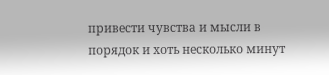привести чувства и мысли в порядок и хоть несколько минут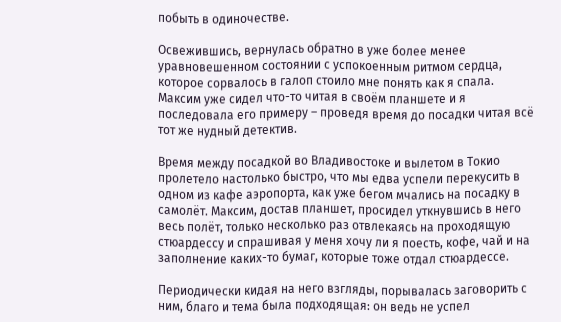побыть в одиночестве.

Освежившись, вернулась обратно в уже более менее уравновешенном состоянии с успокоенным ритмом сердца, которое сорвалось в галоп стоило мне понять как я спала. Максим уже сидел что-то читая в своём планшете и я последовала его примеру – проведя время до посадки читая всё тот же нудный детектив.

Время между посадкой во Владивостоке и вылетом в Токио пролетело настолько быстро, что мы едва успели перекусить в одном из кафе аэропорта, как уже бегом мчались на посадку в самолёт. Максим, достав планшет, просидел уткнувшись в него весь полёт, только несколько раз отвлекаясь на проходящую стюардессу и спрашивая у меня хочу ли я поесть, кофе, чай и на заполнение каких-то бумаг, которые тоже отдал стюардессе.

Периодически кидая на него взгляды, порывалась заговорить с ним, благо и тема была подходящая: он ведь не успел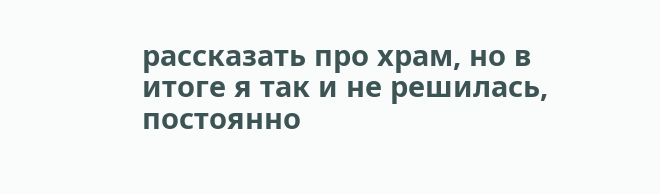рассказать про храм, но в итоге я так и не решилась, постоянно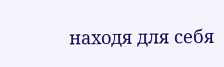находя для себя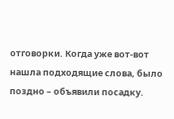отговорки. Когда уже вот-вот нашла подходящие слова, было поздно – объявили посадку.